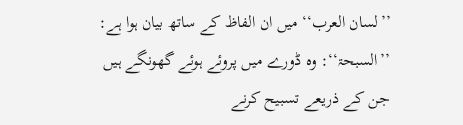’’لسان العرب‘‘ میں ان الفاظ کے ساتھ بیان ہوا ہے: ’’السبحۃ‘‘: وہ ڈورے میں پروئے ہوئے گھونگے ہیں جن کے ذریعے تسبیح کرنے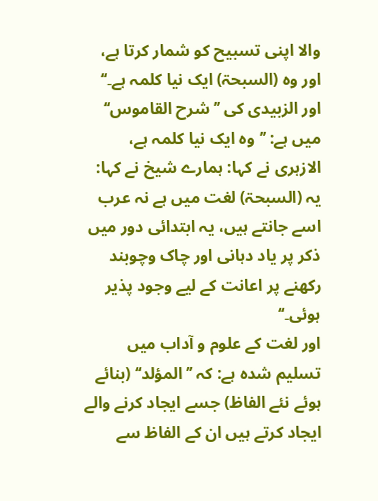والا اپنی تسبیح کو شمار کرتا ہے، اور وہ (السبحۃ) ایک نیا کلمہ ہے۔‘‘
اور الزبیدی کی ’’شرح القاموس‘‘ میں ہے: ’’وہ ایک نیا کلمہ ہے، الازہری نے کہا: ہمارے شیخ نے کہا: یہ (السبحۃ) لغت میں ہے نہ عرب اسے جانتے ہیں، یہ ابتدائی دور میں ذکر پر یاد دہانی اور چاک وچوبند رکھنے پر اعانت کے لیے وجود پذیر ہوئی۔‘‘
اور لغت کے علوم و آداب میں تسلیم شدہ ہے: کہ ’’المؤلد‘‘ (بنائے ہوئے نئے الفاظ) جسے ایجاد کرنے والے ایجاد کرتے ہیں ان کے الفاظ سے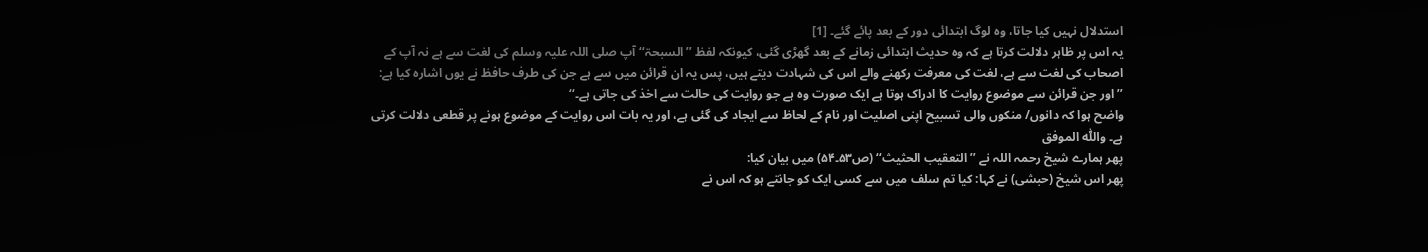استدلال نہیں کیا جاتا، وہ لوگ ابتدائی دور کے بعد پائے گئے۔ [1]
یہ اس پر ظاہر دلالت کرتا ہے کہ وہ حدیث ابتدائی زمانے کے بعد گھڑی گئی، کیونکہ لفظ ’’السبحۃ‘‘ آپ صلی اللہ علیہ وسلم کی لغت سے ہے نہ آپ کے اصحاب کی لغت سے ہے، لغت کی معرفت رکھنے والے اس کی شہادت دیتے ہیں، پس یہ ان قرائن میں سے ہے جن کی طرف حافظ نے یوں اشارہ کیا ہے: ’’اور جن قرائن سے موضوع روایت کا ادراک ہوتا ہے ایک صورت وہ ہے جو روایت کی حالت سے اخذ کی جاتی ہے۔‘‘
واضح ہوا کہ دانوں/ منکوں والی تسبیح اپنی اصلیت اور نام کے لحاظ سے ایجاد کی گئی ہے، اور یہ بات اس روایت کے موضوع ہونے پر قطعی دلالت کرتی ہے۔ واللّٰہ الموفق
پھر ہمارے شیخ رحمہ اللہ نے ’’التعقیب الحثیث‘‘ (ص۵۳۔۵۴) میں بیان کیا:
پھر اس شیخ (حبشی) نے کہا: کیا تم سلف میں سے کسی ایک کو جانتے ہو کہ اس نے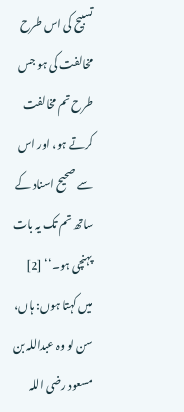تسبیح کی اس طرح مخالفت کی ہو جس طرح تم مخالفت کرتے ہو، اور اس سے صحیح اسناد کے ساتھ تم تک یہ بات پہنچی ہو۔‘‘ [2]
میں کہتا ہوں: ہاں، سن لو وہ عبداللہ بن مسعود رضی اللہ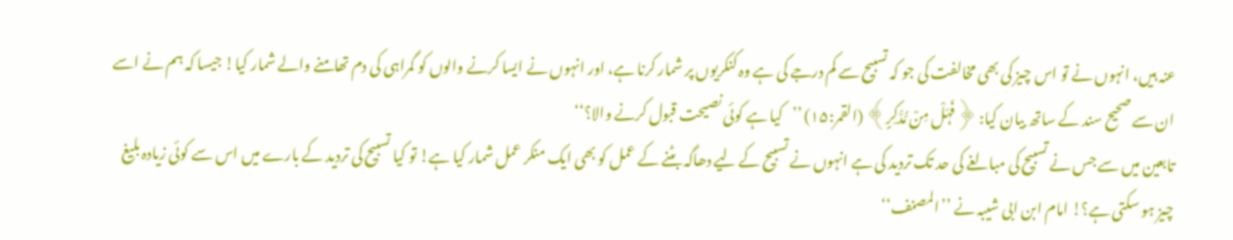عنہ ہیں، انہوں نے تو اس چیز کی بھی مخالفت کی جو کہ تسبیح سے کم درجے کی ہے وہ کنکریوں پر شمار کرنا ہے، اور انہوں نے ایسا کرنے والوں کو گمراہی کی دم تھامنے والے شمار کیا! جیسا کہ ہم نے اسے ان سے صحیح سند کے ساتھ بیان کیا: ﴿فَہَلْ مِنْ مُّدَّکِرٍ﴾ (القمر:۱۵) ’’کیا ہے کوئی نصیحت قبول کرنے والا؟‘‘
تابعین میں سے جس نے تسبیح کی مبالغے کی حد تک تردید کی ہے انہوں نے تسبیح کے لیے دھاگہ بٹنے کے عمل کو بھی ایک منکر عمل شمار کیا ہے! تو کیا تسبیح کی تردید کے بارے میں اس سے کوئی زیادہ بلیغ چیز ہو سکتی ہے؟! امام ابن ابی شیبہ نے ’’المصنف‘‘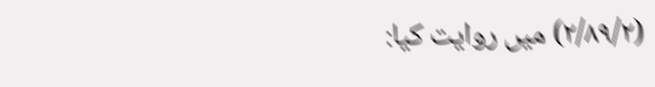(۲/۸۹/۲) میں روایت کیا: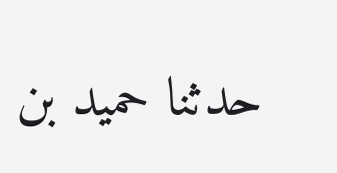حدثنا حمید بن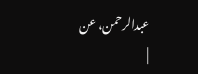عبدالرحمن، عن
|